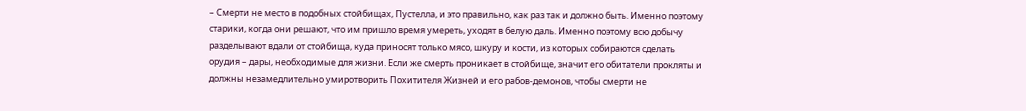– Смерти не место в подобных стойбищах, Пустелла, и это правильно, как раз так и должно быть. Именно поэтому старики, когда они решают, что им пришло время умереть, уходят в белую даль. Именно поэтому всю добычу разделывают вдали от стойбища, куда приносят только мясо, шкуру и кости, из которых собираются сделать орудия – дары, необходимые для жизни. Если же смерть проникает в стойбище, значит его обитатели прокляты и должны незамедлительно умиротворить Похитителя Жизней и его рабов-демонов, чтобы смерти не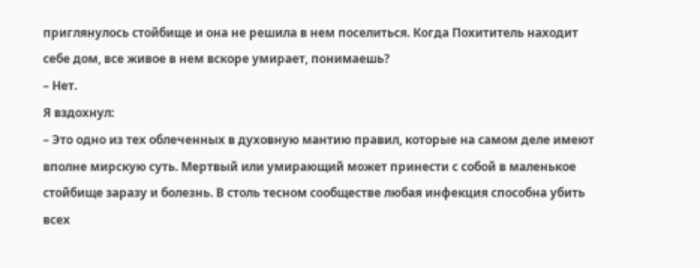приглянулось стойбище и она не решила в нем поселиться. Когда Похититель находит себе дом, все живое в нем вскоре умирает, понимаешь?
– Нет.
Я вздохнул:
– Это одно из тех облеченных в духовную мантию правил, которые на самом деле имеют вполне мирскую суть. Мертвый или умирающий может принести с собой в маленькое стойбище заразу и болезнь. В столь тесном сообществе любая инфекция способна убить всех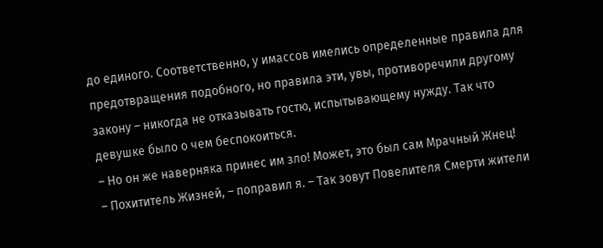до единого. Соответственно, у имассов имелись определенные правила для предотвращения подобного, но правила эти, увы, противоречили другому закону – никогда не отказывать гостю, испытывающему нужду. Так что девушке было о чем беспокоиться.
– Но он же наверняка принес им зло! Может, это был сам Мрачный Жнец!
– Похититель Жизней, – поправил я. – Так зовут Повелителя Смерти жители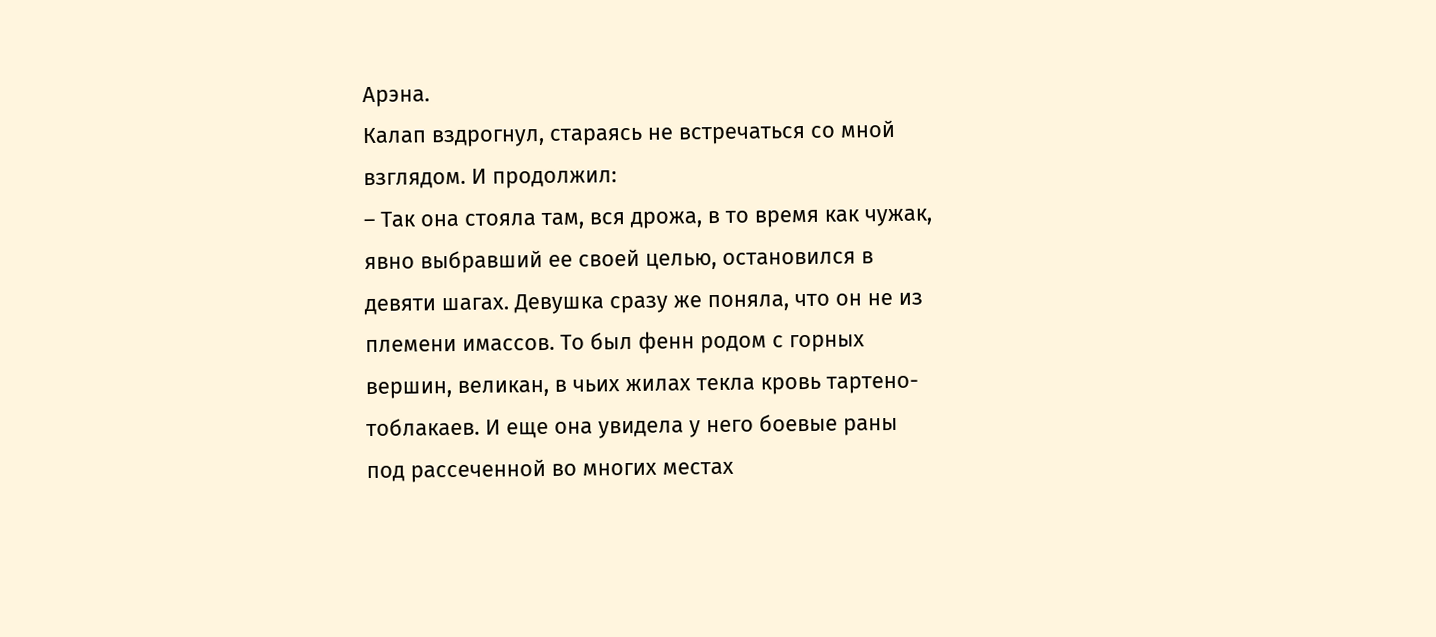Арэна.
Калап вздрогнул, стараясь не встречаться со мной взглядом. И продолжил:
– Так она стояла там, вся дрожа, в то время как чужак, явно выбравший ее своей целью, остановился в девяти шагах. Девушка сразу же поняла, что он не из племени имассов. То был фенн родом с горных вершин, великан, в чьих жилах текла кровь тартено-тоблакаев. И еще она увидела у него боевые раны под рассеченной во многих местах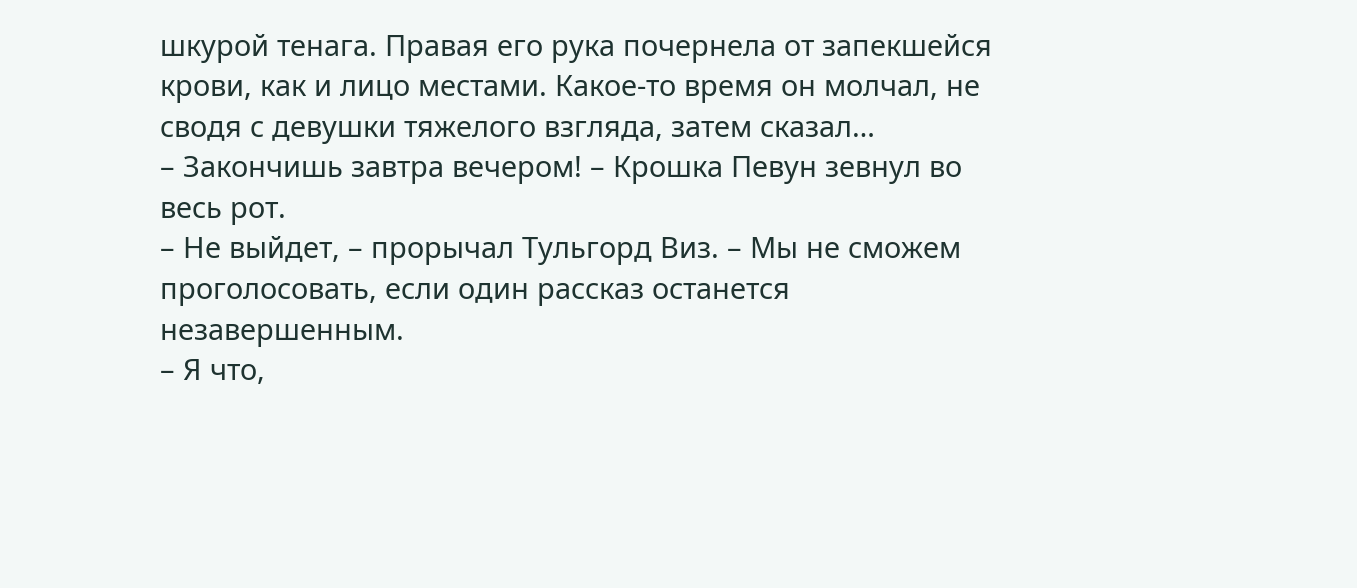шкурой тенага. Правая его рука почернела от запекшейся крови, как и лицо местами. Какое-то время он молчал, не сводя с девушки тяжелого взгляда, затем сказал…
– Закончишь завтра вечером! – Крошка Певун зевнул во весь рот.
– Не выйдет, – прорычал Тульгорд Виз. – Мы не сможем проголосовать, если один рассказ останется незавершенным.
– Я что,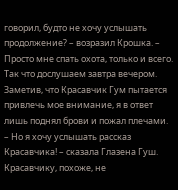говорил, будто не хочу услышать продолжение? – возразил Крошка. – Просто мне спать охота, только и всего. Так что дослушаем завтра вечером.
Заметив, что Красавчик Гум пытается привлечь мое внимание, я в ответ лишь поднял брови и пожал плечами.
– Но я хочу услышать рассказ Красавчика! – сказала Глазена Гуш.
Красавчику, похоже, не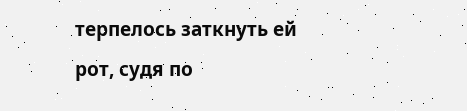терпелось заткнуть ей рот, судя по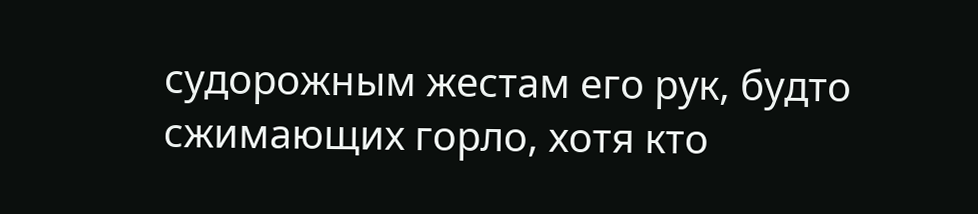судорожным жестам его рук, будто сжимающих горло, хотя кто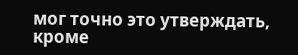мог точно это утверждать, кроме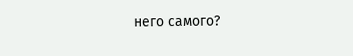него самого?